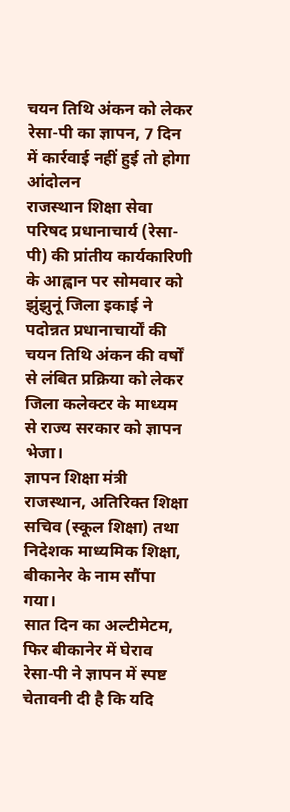चयन तिथि अंकन को लेकर रेसा-पी का ज्ञापन, 7 दिन में कार्रवाई नहीं हुई तो होगा आंदोलन
राजस्थान शिक्षा सेवा परिषद प्रधानाचार्य (रेसा-पी) की प्रांतीय कार्यकारिणी के आह्वान पर सोमवार को झुंझुनूं जिला इकाई ने पदोन्नत प्रधानाचार्यों की चयन तिथि अंकन की वर्षों से लंबित प्रक्रिया को लेकर जिला कलेक्टर के माध्यम से राज्य सरकार को ज्ञापन भेजा।
ज्ञापन शिक्षा मंत्री राजस्थान, अतिरिक्त शिक्षा सचिव (स्कूल शिक्षा) तथा निदेशक माध्यमिक शिक्षा, बीकानेर के नाम सौंपा गया।
सात दिन का अल्टीमेटम, फिर बीकानेर में घेराव
रेसा-पी ने ज्ञापन में स्पष्ट चेतावनी दी है कि यदि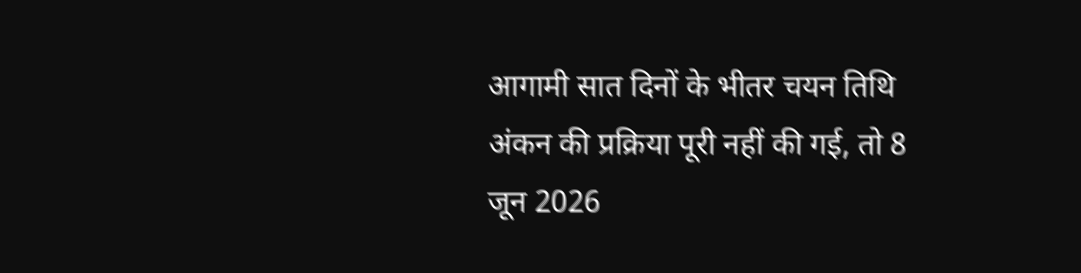आगामी सात दिनों के भीतर चयन तिथि अंकन की प्रक्रिया पूरी नहीं की गई, तो 8 जून 2026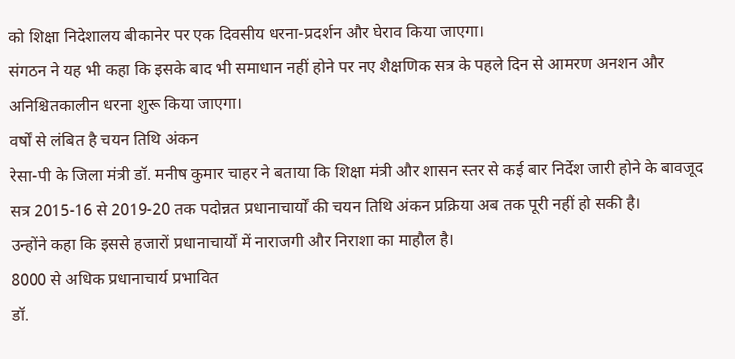को शिक्षा निदेशालय बीकानेर पर एक दिवसीय धरना-प्रदर्शन और घेराव किया जाएगा।
संगठन ने यह भी कहा कि इसके बाद भी समाधान नहीं होने पर नए शैक्षणिक सत्र के पहले दिन से आमरण अनशन और अनिश्चितकालीन धरना शुरू किया जाएगा।
वर्षों से लंबित है चयन तिथि अंकन
रेसा-पी के जिला मंत्री डॉ. मनीष कुमार चाहर ने बताया कि शिक्षा मंत्री और शासन स्तर से कई बार निर्देश जारी होने के बावजूद सत्र 2015-16 से 2019-20 तक पदोन्नत प्रधानाचार्यों की चयन तिथि अंकन प्रक्रिया अब तक पूरी नहीं हो सकी है।
उन्होंने कहा कि इससे हजारों प्रधानाचार्यों में नाराजगी और निराशा का माहौल है।
8000 से अधिक प्रधानाचार्य प्रभावित
डॉ.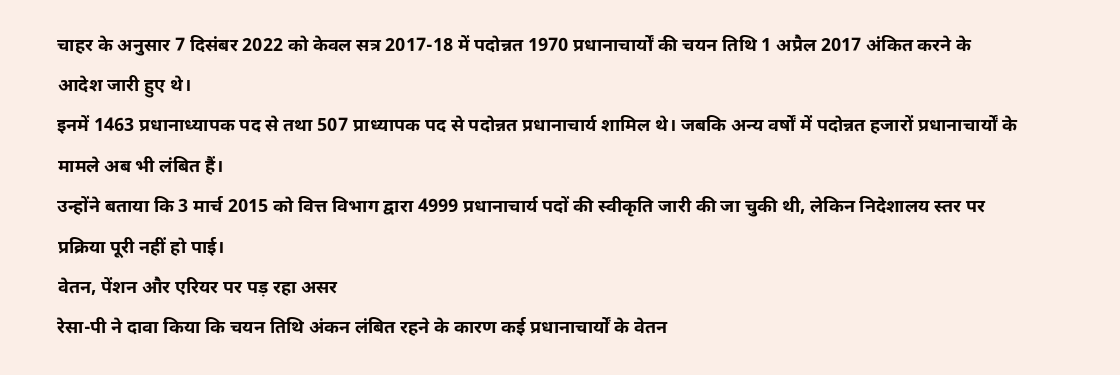चाहर के अनुसार 7 दिसंबर 2022 को केवल सत्र 2017-18 में पदोन्नत 1970 प्रधानाचार्यों की चयन तिथि 1 अप्रैल 2017 अंकित करने के आदेश जारी हुए थे।
इनमें 1463 प्रधानाध्यापक पद से तथा 507 प्राध्यापक पद से पदोन्नत प्रधानाचार्य शामिल थे। जबकि अन्य वर्षों में पदोन्नत हजारों प्रधानाचार्यों के मामले अब भी लंबित हैं।
उन्होंने बताया कि 3 मार्च 2015 को वित्त विभाग द्वारा 4999 प्रधानाचार्य पदों की स्वीकृति जारी की जा चुकी थी, लेकिन निदेशालय स्तर पर प्रक्रिया पूरी नहीं हो पाई।
वेतन, पेंशन और एरियर पर पड़ रहा असर
रेसा-पी ने दावा किया कि चयन तिथि अंकन लंबित रहने के कारण कई प्रधानाचार्यों के वेतन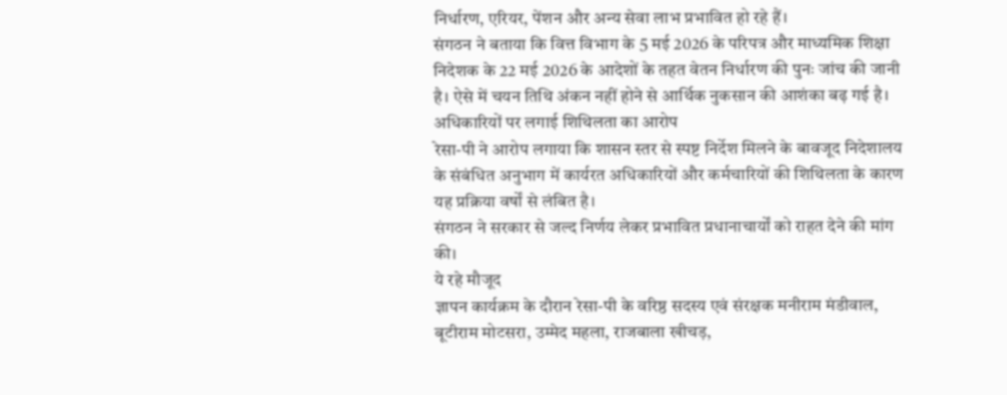निर्धारण, एरियर, पेंशन और अन्य सेवा लाभ प्रभावित हो रहे हैं।
संगठन ने बताया कि वित्त विभाग के 5 मई 2026 के परिपत्र और माध्यमिक शिक्षा निदेशक के 22 मई 2026 के आदेशों के तहत वेतन निर्धारण की पुनः जांच की जानी है। ऐसे में चयन तिथि अंकन नहीं होने से आर्थिक नुकसान की आशंका बढ़ गई है।
अधिकारियों पर लगाई शिथिलता का आरोप
रेसा-पी ने आरोप लगाया कि शासन स्तर से स्पष्ट निर्देश मिलने के बावजूद निदेशालय के संबंधित अनुभाग में कार्यरत अधिकारियों और कर्मचारियों की शिथिलता के कारण यह प्रक्रिया वर्षों से लंबित है।
संगठन ने सरकार से जल्द निर्णय लेकर प्रभावित प्रधानाचार्यों को राहत देने की मांग की।
ये रहे मौजूद
ज्ञापन कार्यक्रम के दौरान रेसा-पी के वरिष्ठ सदस्य एवं संरक्षक मनीराम मंडीवाल, बूटीराम मोटसरा, उम्मेद महला, राजबाला खीचड़,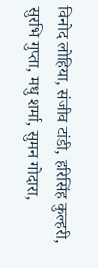विनोद लोहिया, संजीव टांडी, हरिसिंह कुल्हरी, सुरभि गुप्ता, मधु शर्मा, सुमन गोदारा,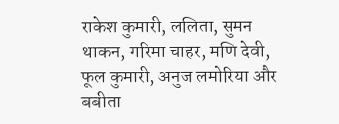राकेश कुमारी, ललिता, सुमन थाकन, गरिमा चाहर, मणि देवी, फूल कुमारी, अनुज लमोरिया और बबीता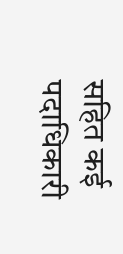सहित कई पदाधिकारी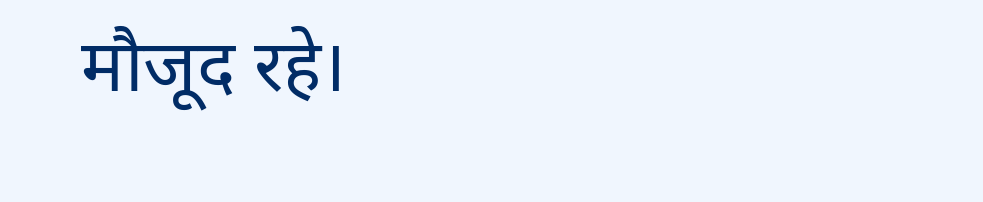मौजूद रहे।